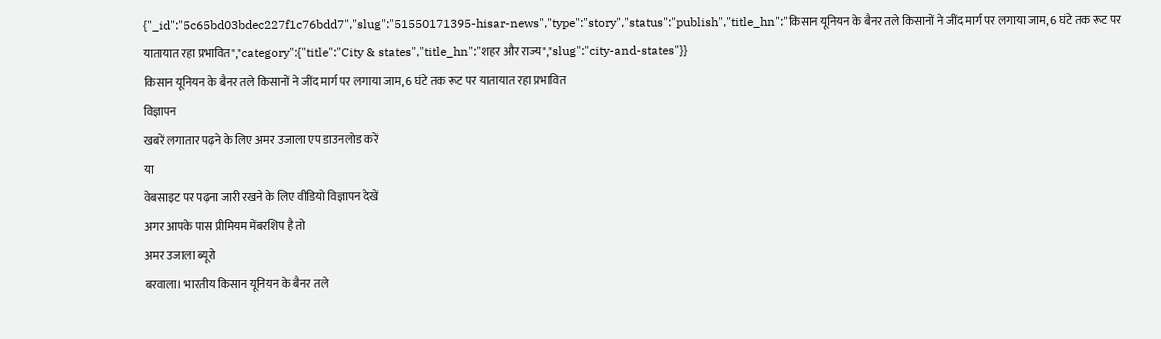{"_id":"5c65bd03bdec227f1c76bdd7","slug":"51550171395-hisar-news","type":"story","status":"publish","title_hn":"किसान यूनियन के बैनर तले किसानों ने जींद मार्ग पर लगाया जाम, 6 घंटे तक रूट पर यातायात रहा प्रभावित","category":{"title":"City & states","title_hn":"शहर और राज्य","slug":"city-and-states"}}
किसान यूनियन के बैनर तले किसानों ने जींद मार्ग पर लगाया जाम, 6 घंटे तक रूट पर यातायात रहा प्रभावित
विज्ञापन
खबरें लगातार पढ़ने के लिए अमर उजाला एप डाउनलोड करें
या
वेबसाइट पर पढ़ना जारी रखने के लिए वीडियो विज्ञापन देखें
अगर आपके पास प्रीमियम मेंबरशिप है तो
अमर उजाला ब्यूरो
बरवाला। भारतीय किसान यूनियन के बैनर तले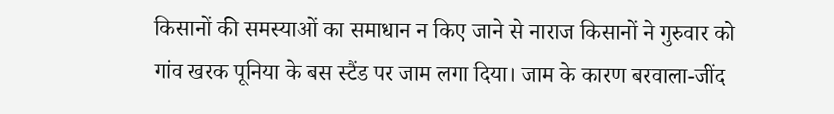किसानों की समस्याओं का समाधान न किए जाने से नाराज किसानों ने गुरुवार को गांव खरक पूनिया के बस स्टैंड पर जाम लगा दिया। जाम के कारण बरवाला-जींद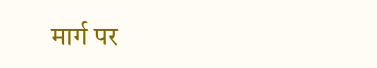मार्ग पर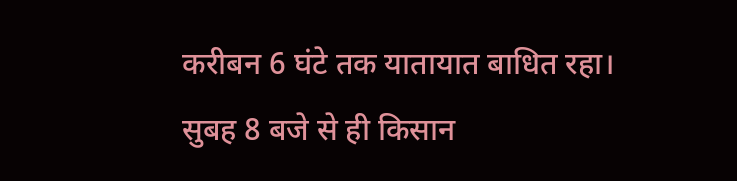करीबन 6 घंटे तक यातायात बाधित रहा।
सुबह 8 बजे से ही किसान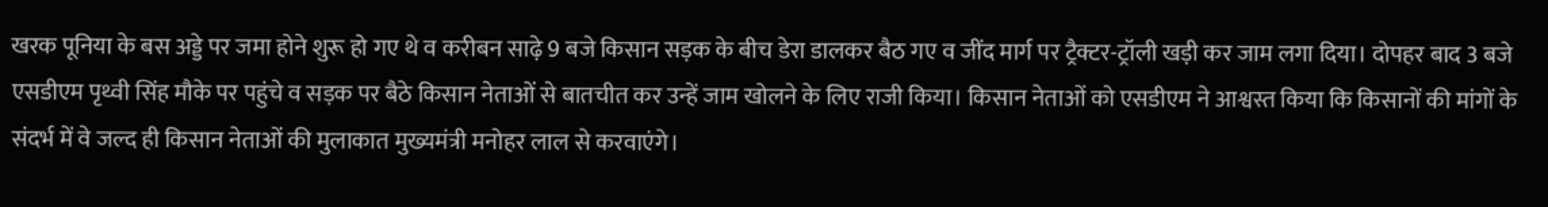खरक पूनिया के बस अड्डे पर जमा होने शुरू हो गए थे व करीबन साढ़े 9 बजे किसान सड़क के बीच डेरा डालकर बैठ गए व जींद मार्ग पर ट्रैक्टर-ट्रॉली खड़ी कर जाम लगा दिया। दोपहर बाद 3 बजे एसडीएम पृथ्वी सिंह मौके पर पहुंचे व सड़क पर बैठे किसान नेताओं से बातचीत कर उन्हें जाम खोलने के लिए राजी किया। किसान नेताओं को एसडीएम ने आश्वस्त किया कि किसानों की मांगों के संदर्भ में वे जल्द ही किसान नेताओं की मुलाकात मुख्यमंत्री मनोहर लाल से करवाएंगे।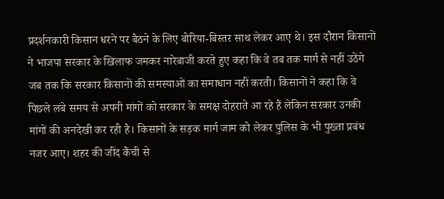प्रदर्शनकारी किसान धरने पर बैठने के लिए बोरिया-बिस्तर साथ लेकर आए थे। इस दौरान किसानों ने भाजपा सरकार के खिलाफ जमकर नारेबाजी करते हुए कहा कि वे तब तक मार्ग से नहीं उठेंगे जब तक कि सरकार किसानों की समस्याओं का समाधान नहीं करती। किसानों ने कहा कि वे पिछले लंबे समय से अपनी मांगों को सरकार के समक्ष दोहराते आ रहे हैं लेकिन सरकार उनकी मांगों की अनदेखी कर रही है। किसानों के सड़क मार्ग जाम को लेकर पुलिस के भी पुख्ता प्रबंध नजर आए। शहर की जींद कैंची से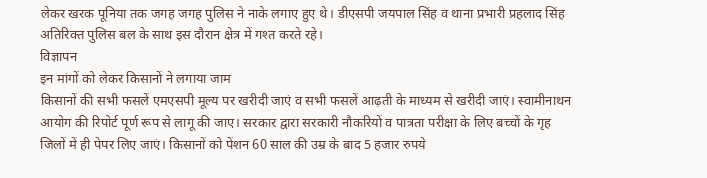लेकर खरक पूनिया तक जगह जगह पुलिस ने नाके लगाए हुए थे। डीएसपी जयपाल सिंह व थाना प्रभारी प्रहलाद सिंह अतिरिक्त पुलिस बल के साथ इस दौरान क्षेत्र में गश्त करते रहे।
विज्ञापन
इन मांगों को लेकर किसानों ने लगाया जाम
किसानों की सभी फसलें एमएसपी मूल्य पर खरीदी जाएं व सभी फसलें आढ़ती के माध्यम से खरीदी जाएं। स्वामीनाथन आयोग की रिपोर्ट पूर्ण रूप से लागू की जाए। सरकार द्वारा सरकारी नौकरियों व पात्रता परीक्षा के लिए बच्चों के गृह जिलों में ही पेपर लिए जाएं। किसानों को पेंशन 60 साल की उम्र के बाद 5 हजार रुपये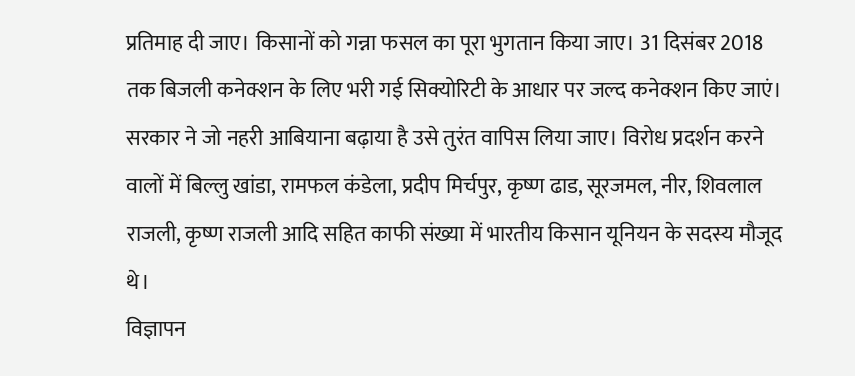प्रतिमाह दी जाए। किसानों को गन्ना फसल का पूरा भुगतान किया जाए। 31 दिसंबर 2018 तक बिजली कनेक्शन के लिए भरी गई सिक्योरिटी के आधार पर जल्द कनेक्शन किए जाएं। सरकार ने जो नहरी आबियाना बढ़ाया है उसे तुरंत वापिस लिया जाए। विरोध प्रदर्शन करने वालों में बिल्लु खांडा, रामफल कंडेला, प्रदीप मिर्चपुर, कृष्ण ढाड, सूरजमल, नीर, शिवलाल राजली, कृष्ण राजली आदि सहित काफी संख्या में भारतीय किसान यूनियन के सदस्य मौजूद थे।
विज्ञापन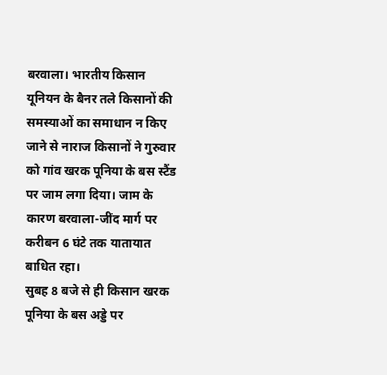बरवाला। भारतीय किसान यूनियन के बैनर तले किसानों की समस्याओं का समाधान न किए जाने से नाराज किसानों ने गुरुवार को गांव खरक पूनिया के बस स्टैंड पर जाम लगा दिया। जाम के कारण बरवाला-जींद मार्ग पर करीबन 6 घंटे तक यातायात बाधित रहा।
सुबह 8 बजे से ही किसान खरक पूनिया के बस अड्डे पर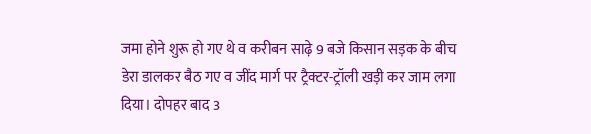जमा होने शुरू हो गए थे व करीबन साढ़े 9 बजे किसान सड़क के बीच डेरा डालकर बैठ गए व जींद मार्ग पर ट्रैक्टर-ट्रॉली खड़ी कर जाम लगा दिया। दोपहर बाद 3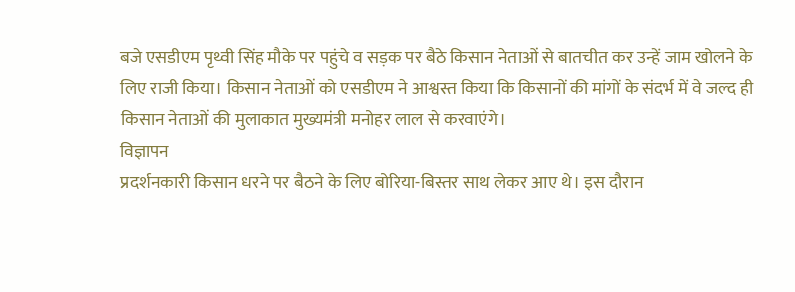बजे एसडीएम पृथ्वी सिंह मौके पर पहुंचे व सड़क पर बैठे किसान नेताओं से बातचीत कर उन्हें जाम खोलने के लिए राजी किया। किसान नेताओं को एसडीएम ने आश्वस्त किया कि किसानों की मांगों के संदर्भ में वे जल्द ही किसान नेताओं की मुलाकात मुख्यमंत्री मनोहर लाल से करवाएंगे।
विज्ञापन
प्रदर्शनकारी किसान धरने पर बैठने के लिए बोरिया-बिस्तर साथ लेकर आए थे। इस दौरान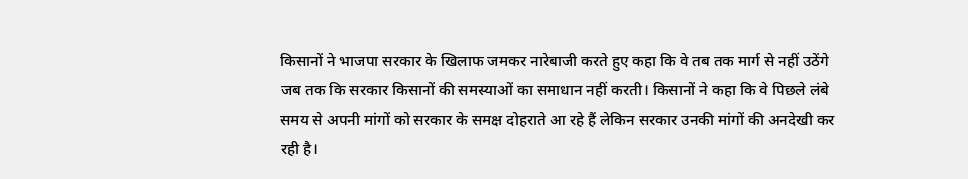किसानों ने भाजपा सरकार के खिलाफ जमकर नारेबाजी करते हुए कहा कि वे तब तक मार्ग से नहीं उठेंगे जब तक कि सरकार किसानों की समस्याओं का समाधान नहीं करती। किसानों ने कहा कि वे पिछले लंबे समय से अपनी मांगों को सरकार के समक्ष दोहराते आ रहे हैं लेकिन सरकार उनकी मांगों की अनदेखी कर रही है।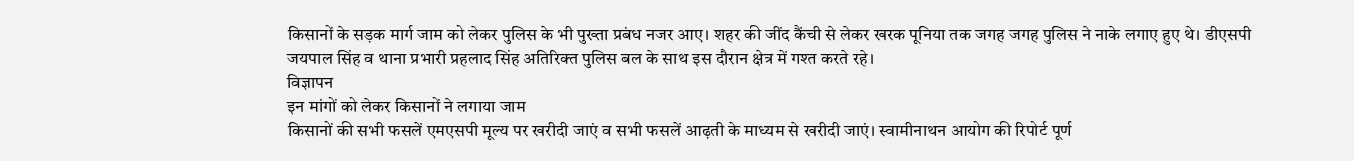किसानों के सड़क मार्ग जाम को लेकर पुलिस के भी पुख्ता प्रबंध नजर आए। शहर की जींद कैंची से लेकर खरक पूनिया तक जगह जगह पुलिस ने नाके लगाए हुए थे। डीएसपी जयपाल सिंह व थाना प्रभारी प्रहलाद सिंह अतिरिक्त पुलिस बल के साथ इस दौरान क्षेत्र में गश्त करते रहे।
विज्ञापन
इन मांगों को लेकर किसानों ने लगाया जाम
किसानों की सभी फसलें एमएसपी मूल्य पर खरीदी जाएं व सभी फसलें आढ़ती के माध्यम से खरीदी जाएं। स्वामीनाथन आयोग की रिपोर्ट पूर्ण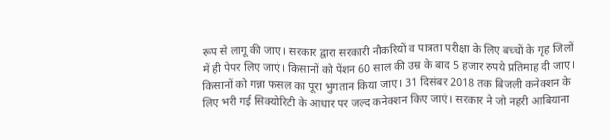रूप से लागू की जाए। सरकार द्वारा सरकारी नौकरियों व पात्रता परीक्षा के लिए बच्चों के गृह जिलों में ही पेपर लिए जाएं। किसानों को पेंशन 60 साल की उम्र के बाद 5 हजार रुपये प्रतिमाह दी जाए। किसानों को गन्ना फसल का पूरा भुगतान किया जाए। 31 दिसंबर 2018 तक बिजली कनेक्शन के लिए भरी गई सिक्योरिटी के आधार पर जल्द कनेक्शन किए जाएं। सरकार ने जो नहरी आबियाना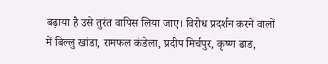बढ़ाया है उसे तुरंत वापिस लिया जाए। विरोध प्रदर्शन करने वालों में बिल्लु खांडा, रामफल कंडेला, प्रदीप मिर्चपुर, कृष्ण ढाड,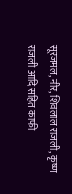सूरजमल, नीर, शिवलाल राजली, कृष्ण राजली आदि सहित काफी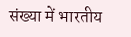संख्या में भारतीय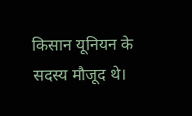किसान यूनियन के सदस्य मौजूद थे।